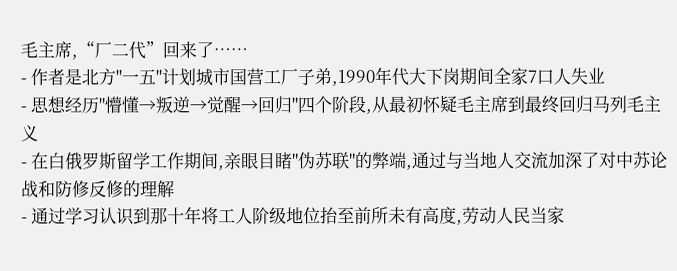毛主席,“厂二代”回来了……
- 作者是北方"一五"计划城市国营工厂子弟,1990年代大下岗期间全家7口人失业
- 思想经历"懵懂→叛逆→觉醒→回归"四个阶段,从最初怀疑毛主席到最终回归马列毛主义
- 在白俄罗斯留学工作期间,亲眼目睹"伪苏联"的弊端,通过与当地人交流加深了对中苏论战和防修反修的理解
- 通过学习认识到那十年将工人阶级地位抬至前所未有高度,劳动人民当家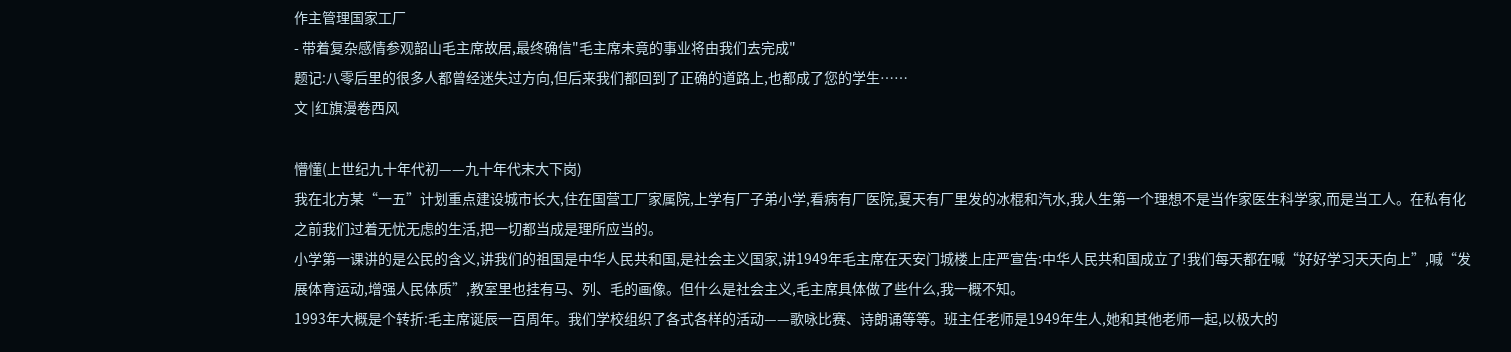作主管理国家工厂
- 带着复杂感情参观韶山毛主席故居,最终确信"毛主席未竟的事业将由我们去完成"
题记:八零后里的很多人都曾经迷失过方向,但后来我们都回到了正确的道路上,也都成了您的学生……
文 |红旗漫卷西风

懵懂(上世纪九十年代初——九十年代末大下岗)
我在北方某“一五”计划重点建设城市长大,住在国营工厂家属院,上学有厂子弟小学,看病有厂医院,夏天有厂里发的冰棍和汽水,我人生第一个理想不是当作家医生科学家,而是当工人。在私有化之前我们过着无忧无虑的生活,把一切都当成是理所应当的。
小学第一课讲的是公民的含义,讲我们的祖国是中华人民共和国,是社会主义国家,讲1949年毛主席在天安门城楼上庄严宣告:中华人民共和国成立了!我们每天都在喊“好好学习天天向上”,喊“发展体育运动,增强人民体质”,教室里也挂有马、列、毛的画像。但什么是社会主义,毛主席具体做了些什么,我一概不知。
1993年大概是个转折:毛主席诞辰一百周年。我们学校组织了各式各样的活动——歌咏比赛、诗朗诵等等。班主任老师是1949年生人,她和其他老师一起,以极大的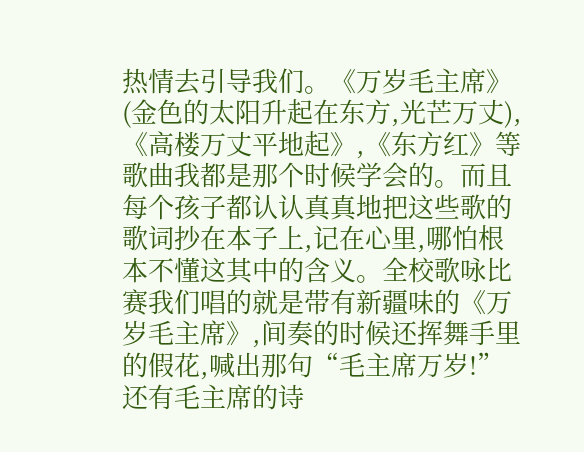热情去引导我们。《万岁毛主席》(金色的太阳升起在东方,光芒万丈),《高楼万丈平地起》,《东方红》等歌曲我都是那个时候学会的。而且每个孩子都认认真真地把这些歌的歌词抄在本子上,记在心里,哪怕根本不懂这其中的含义。全校歌咏比赛我们唱的就是带有新疆味的《万岁毛主席》,间奏的时候还挥舞手里的假花,喊出那句“毛主席万岁!”
还有毛主席的诗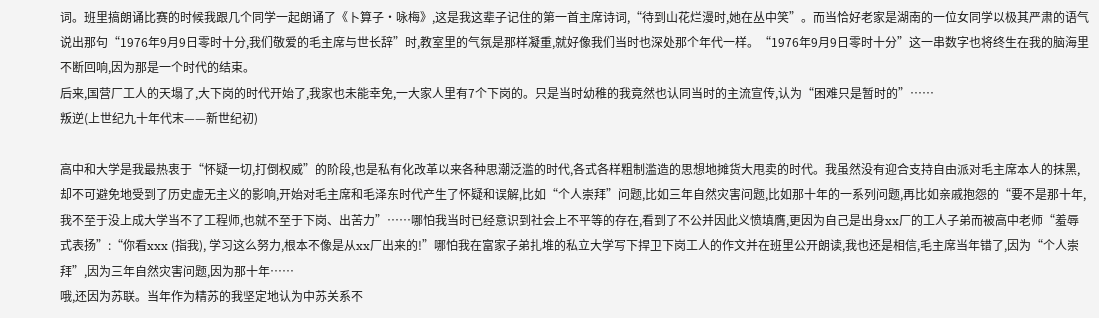词。班里搞朗诵比赛的时候我跟几个同学一起朗诵了《卜算子•咏梅》,这是我这辈子记住的第一首主席诗词,“待到山花烂漫时,她在丛中笑”。而当恰好老家是湖南的一位女同学以极其严肃的语气说出那句“1976年9月9日零时十分,我们敬爱的毛主席与世长辞”时,教室里的气氛是那样凝重,就好像我们当时也深处那个年代一样。“1976年9月9日零时十分”这一串数字也将终生在我的脑海里不断回响,因为那是一个时代的结束。
后来,国营厂工人的天塌了,大下岗的时代开始了,我家也未能幸免,一大家人里有7个下岗的。只是当时幼稚的我竟然也认同当时的主流宣传,认为“困难只是暂时的”……
叛逆(上世纪九十年代末——新世纪初)

高中和大学是我最热衷于“怀疑一切,打倒权威”的阶段,也是私有化改革以来各种思潮泛滥的时代,各式各样粗制滥造的思想地摊货大甩卖的时代。我虽然没有迎合支持自由派对毛主席本人的抹黑,却不可避免地受到了历史虚无主义的影响,开始对毛主席和毛泽东时代产生了怀疑和误解,比如“个人崇拜”问题,比如三年自然灾害问题,比如那十年的一系列问题,再比如亲戚抱怨的“要不是那十年,我不至于没上成大学当不了工程师,也就不至于下岗、出苦力”……哪怕我当时已经意识到社会上不平等的存在,看到了不公并因此义愤填膺,更因为自己是出身xx厂的工人子弟而被高中老师“羞辱式表扬”:“你看xxx (指我), 学习这么努力,根本不像是从xx厂出来的!”哪怕我在富家子弟扎堆的私立大学写下捍卫下岗工人的作文并在班里公开朗读,我也还是相信,毛主席当年错了,因为“个人崇拜”,因为三年自然灾害问题,因为那十年……
哦,还因为苏联。当年作为精苏的我坚定地认为中苏关系不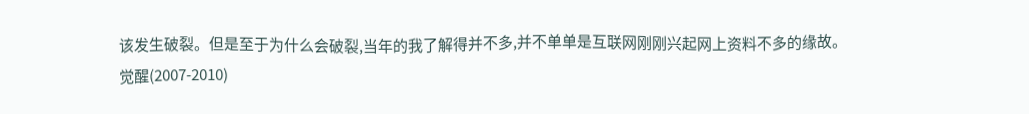该发生破裂。但是至于为什么会破裂,当年的我了解得并不多,并不单单是互联网刚刚兴起网上资料不多的缘故。
觉醒(2007-2010)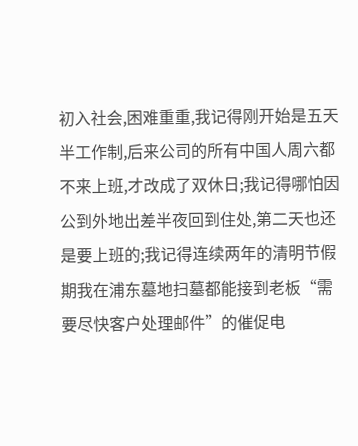初入社会,困难重重,我记得刚开始是五天半工作制,后来公司的所有中国人周六都不来上班,才改成了双休日;我记得哪怕因公到外地出差半夜回到住处,第二天也还是要上班的;我记得连续两年的清明节假期我在浦东墓地扫墓都能接到老板“需要尽快客户处理邮件”的催促电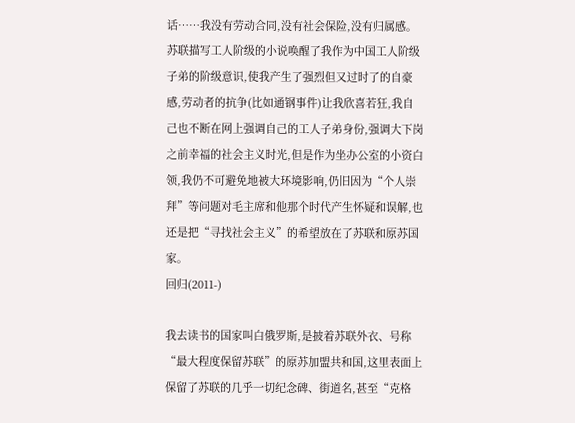话……我没有劳动合同,没有社会保险,没有归属感。
苏联描写工人阶级的小说唤醒了我作为中国工人阶级子弟的阶级意识,使我产生了强烈但又过时了的自豪感,劳动者的抗争(比如通钢事件)让我欣喜若狂,我自己也不断在网上强调自己的工人子弟身份,强调大下岗之前幸福的社会主义时光,但是作为坐办公室的小资白领,我仍不可避免地被大环境影响,仍旧因为“个人崇拜”等问题对毛主席和他那个时代产生怀疑和误解,也还是把“寻找社会主义”的希望放在了苏联和原苏国家。
回归(2011-)

我去读书的国家叫白俄罗斯,是披着苏联外衣、号称“最大程度保留苏联”的原苏加盟共和国,这里表面上保留了苏联的几乎一切纪念碑、街道名,甚至“克格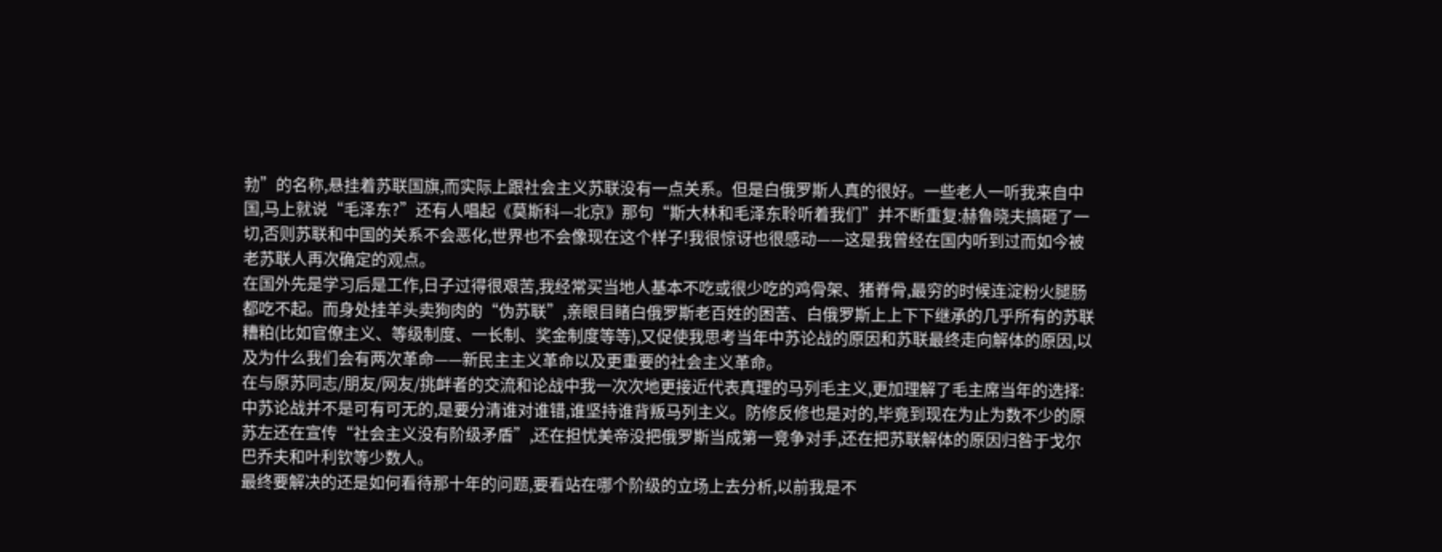勃”的名称,悬挂着苏联国旗,而实际上跟社会主义苏联没有一点关系。但是白俄罗斯人真的很好。一些老人一听我来自中国,马上就说“毛泽东?”还有人唱起《莫斯科—北京》那句“斯大林和毛泽东聆听着我们”并不断重复:赫鲁晓夫搞砸了一切,否则苏联和中国的关系不会恶化,世界也不会像现在这个样子!我很惊讶也很感动——这是我曾经在国内听到过而如今被老苏联人再次确定的观点。
在国外先是学习后是工作,日子过得很艰苦,我经常买当地人基本不吃或很少吃的鸡骨架、猪脊骨,最穷的时候连淀粉火腿肠都吃不起。而身处挂羊头卖狗肉的“伪苏联”,亲眼目睹白俄罗斯老百姓的困苦、白俄罗斯上上下下继承的几乎所有的苏联糟粕(比如官僚主义、等级制度、一长制、奖金制度等等),又促使我思考当年中苏论战的原因和苏联最终走向解体的原因,以及为什么我们会有两次革命——新民主主义革命以及更重要的社会主义革命。
在与原苏同志/朋友/网友/挑衅者的交流和论战中我一次次地更接近代表真理的马列毛主义,更加理解了毛主席当年的选择:中苏论战并不是可有可无的,是要分清谁对谁错,谁坚持谁背叛马列主义。防修反修也是对的,毕竟到现在为止为数不少的原苏左还在宣传“社会主义没有阶级矛盾”,还在担忧美帝没把俄罗斯当成第一竞争对手,还在把苏联解体的原因归咎于戈尔巴乔夫和叶利钦等少数人。
最终要解决的还是如何看待那十年的问题,要看站在哪个阶级的立场上去分析,以前我是不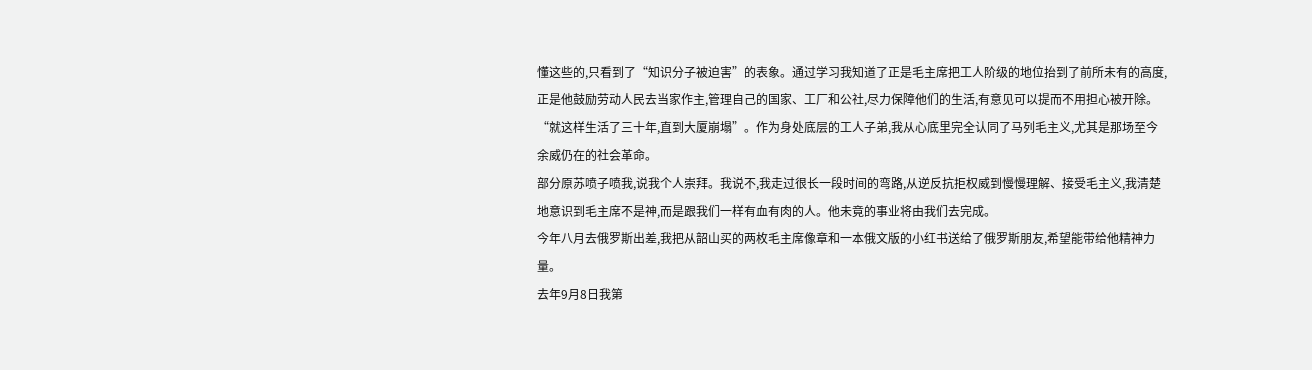懂这些的,只看到了“知识分子被迫害”的表象。通过学习我知道了正是毛主席把工人阶级的地位抬到了前所未有的高度,正是他鼓励劳动人民去当家作主,管理自己的国家、工厂和公社,尽力保障他们的生活,有意见可以提而不用担心被开除。“就这样生活了三十年,直到大厦崩塌”。作为身处底层的工人子弟,我从心底里完全认同了马列毛主义,尤其是那场至今余威仍在的社会革命。
部分原苏喷子喷我,说我个人崇拜。我说不,我走过很长一段时间的弯路,从逆反抗拒权威到慢慢理解、接受毛主义,我清楚地意识到毛主席不是神,而是跟我们一样有血有肉的人。他未竟的事业将由我们去完成。
今年八月去俄罗斯出差,我把从韶山买的两枚毛主席像章和一本俄文版的小红书送给了俄罗斯朋友,希望能带给他精神力量。
去年9月8日我第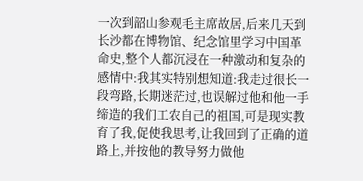一次到韶山参观毛主席故居,后来几天到长沙都在博物馆、纪念馆里学习中国革命史,整个人都沉浸在一种激动和复杂的感情中:我其实特别想知道:我走过很长一段弯路,长期迷茫过,也误解过他和他一手缔造的我们工农自己的祖国,可是现实教育了我,促使我思考,让我回到了正确的道路上,并按他的教导努力做他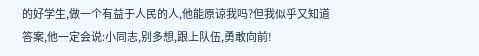的好学生,做一个有益于人民的人,他能原谅我吗?但我似乎又知道答案,他一定会说:小同志,别多想,跟上队伍,勇敢向前!